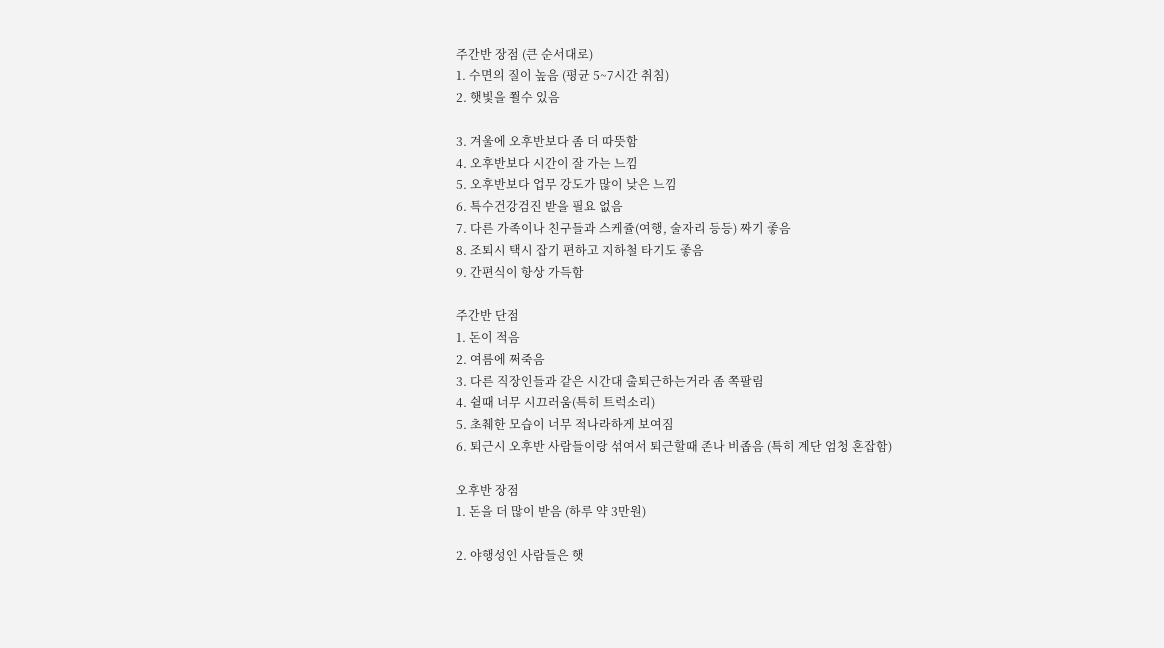주간반 장점 (큰 순서대로)
1. 수면의 질이 높음 (평균 5~7시간 취침)
2. 햇빛을 쬘수 있음

3. 겨울에 오후반보다 좀 더 따뜻함
4. 오후반보다 시간이 잘 가는 느낌
5. 오후반보다 업무 강도가 많이 낮은 느낌
6. 특수건강검진 받을 필요 없음
7. 다른 가족이나 친구들과 스케쥴(여행, 술자리 등등) 짜기 좋음
8. 조퇴시 택시 잡기 편하고 지하철 타기도 좋음
9. 간편식이 항상 가득함

주간반 단점
1. 돈이 적음
2. 여름에 쩌죽음
3. 다른 직장인들과 같은 시간대 출퇴근하는거라 좀 쪽팔림
4. 쉴때 너무 시끄러움(특히 트럭소리)
5. 초췌한 모습이 너무 적나라하게 보여짐
6. 퇴근시 오후반 사람들이랑 섞여서 퇴근할때 존나 비좁음 (특히 계단 엄청 혼잡함)

오후반 장점
1. 돈을 더 많이 받음 (하루 약 3만원)

2. 야행성인 사람들은 햇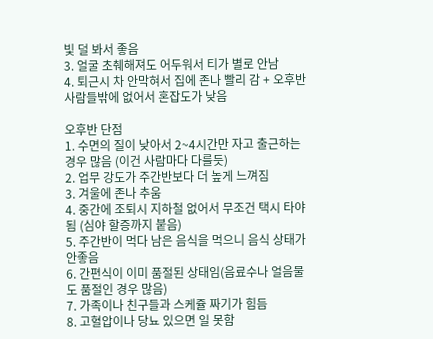빛 덜 봐서 좋음
3. 얼굴 초췌해져도 어두워서 티가 별로 안남
4. 퇴근시 차 안막혀서 집에 존나 빨리 감 + 오후반 사람들밖에 없어서 혼잡도가 낮음

오후반 단점
1. 수면의 질이 낮아서 2~4시간만 자고 출근하는 경우 많음 (이건 사람마다 다를듯)
2. 업무 강도가 주간반보다 더 높게 느껴짐
3. 겨울에 존나 추움
4. 중간에 조퇴시 지하철 없어서 무조건 택시 타야됨 (심야 할증까지 붙음)
5. 주간반이 먹다 남은 음식을 먹으니 음식 상태가 안좋음
6. 간편식이 이미 품절된 상태임(음료수나 얼음물도 품절인 경우 많음)
7. 가족이나 친구들과 스케쥴 짜기가 힘듬
8. 고혈압이나 당뇨 있으면 일 못함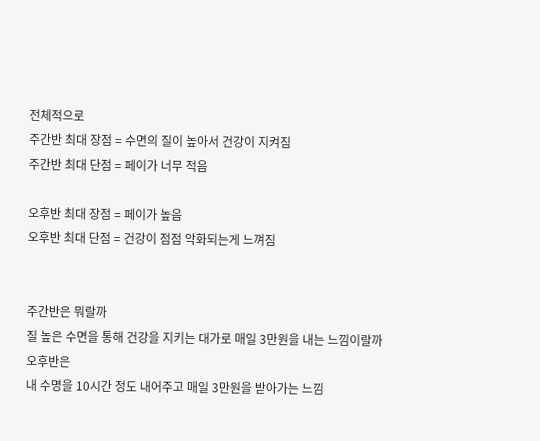전체적으로
주간반 최대 장점 = 수면의 질이 높아서 건강이 지켜짐
주간반 최대 단점 = 페이가 너무 적음

오후반 최대 장점 = 페이가 높음
오후반 최대 단점 = 건강이 점점 악화되는게 느껴짐


주간반은 뭐랄까
질 높은 수면을 통해 건강을 지키는 대가로 매일 3만원을 내는 느낌이랄까
오후반은
내 수명을 10시간 정도 내어주고 매일 3만원을 받아가는 느낌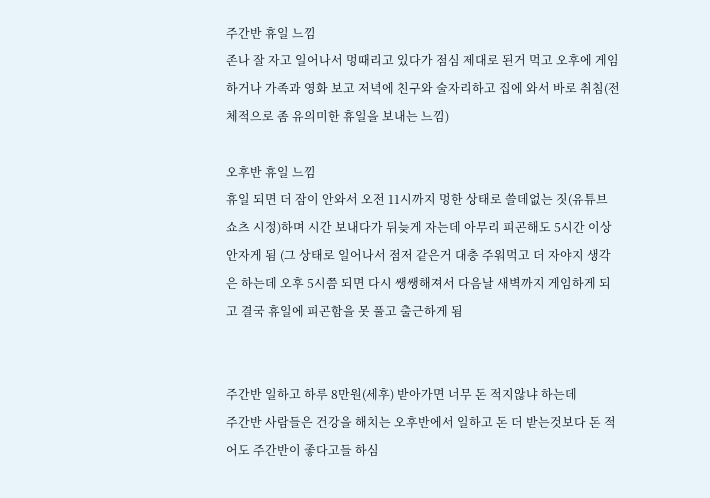주간반 휴일 느낌
존나 잘 자고 일어나서 멍때리고 있다가 점심 제대로 된거 먹고 오후에 게임하거나 가족과 영화 보고 저녁에 친구와 술자리하고 집에 와서 바로 취침(전체적으로 좀 유의미한 휴일을 보내는 느낌)

오후반 휴일 느낌
휴일 되면 더 잠이 안와서 오전 11시까지 멍한 상태로 쓸데없는 짓(유튜브 쇼츠 시정)하며 시간 보내다가 뒤늦게 자는데 아무리 피곤해도 5시간 이상 안자게 됨 (그 상태로 일어나서 점저 같은거 대충 주워먹고 더 자야지 생각은 하는데 오후 5시쯤 되면 다시 쌩쌩해져서 다음날 새벽까지 게임하게 되고 결국 휴일에 피곤함을 못 풀고 출근하게 됨


주간반 일하고 하루 8만원(세후) 받아가면 너무 돈 적지않냐 하는데
주간반 사람들은 건강을 해치는 오후반에서 일하고 돈 더 받는것보다 돈 적어도 주간반이 좋다고들 하심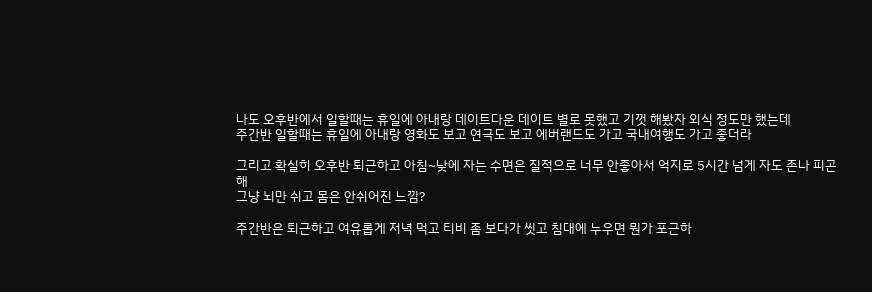나도 오후반에서 일할때는 휴일에 아내랑 데이트다운 데이트 별로 못했고 기껏 해봤자 외식 정도만 했는데
주간반 일할때는 휴일에 아내랑 영화도 보고 연극도 보고 에버랜드도 가고 국내여행도 가고 좋더라

그리고 확실히 오후반 퇴근하고 아침~낮에 자는 수면은 질적으로 너무 안좋아서 억지로 5시간 넘게 자도 존나 피곤해
그냥 뇌만 쉬고 몸은 안쉬어진 느낌?

주간반은 퇴근하고 여유롭게 저녁 먹고 티비 좀 보다가 씻고 침대에 누우면 뭔가 포근하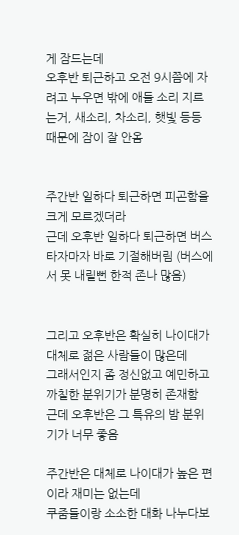게 잠드는데
오후반 퇴근하고 오전 9시쯤에 자려고 누우면 밖에 애들 소리 지르는거, 새소리, 차소리, 햇빛 등등 때문에 잠이 잘 안옴


주간반 일하다 퇴근하면 피곤함을 크게 모르겠더라
근데 오후반 일하다 퇴근하면 버스 타자마자 바로 기절해버림 (버스에서 못 내릴뻔 한적 존나 많음)


그리고 오후반은 확실히 나이대가 대체로 젊은 사람들이 많은데
그래서인지 좀 정신없고 예민하고 까칠한 분위기가 분명히 존재함
근데 오후반은 그 특유의 밤 분위기가 너무 좋음

주간반은 대체로 나이대가 높은 편이라 재미는 없는데
쿠줌들이랑 소소한 대화 나누다보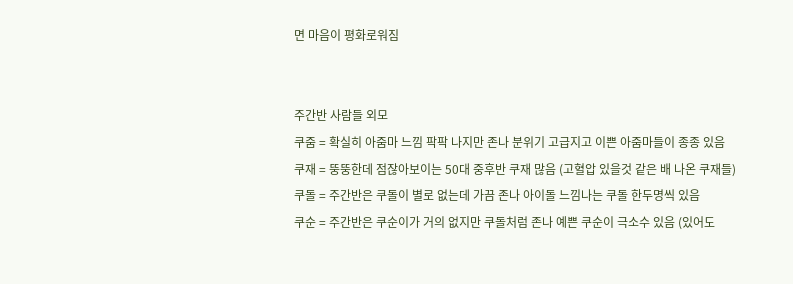면 마음이 평화로워짐


주간반 사람들 외모
쿠줌 = 확실히 아줌마 느낌 팍팍 나지만 존나 분위기 고급지고 이쁜 아줌마들이 종종 있음
쿠재 = 뚱뚱한데 점잖아보이는 50대 중후반 쿠재 많음 (고혈압 있을것 같은 배 나온 쿠재들)
쿠돌 = 주간반은 쿠돌이 별로 없는데 가끔 존나 아이돌 느낌나는 쿠돌 한두명씩 있음
쿠순 = 주간반은 쿠순이가 거의 없지만 쿠돌처럼 존나 예쁜 쿠순이 극소수 있음 (있어도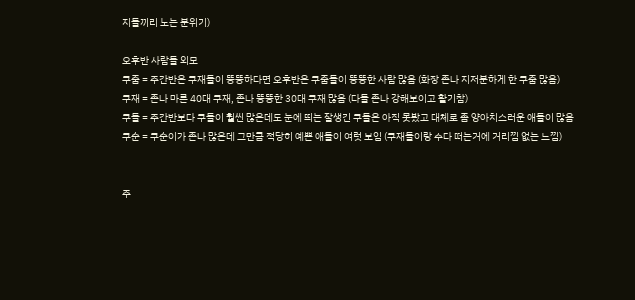지들끼리 노는 분위기)

오후반 사람들 외모
쿠줌 = 주간반은 쿠재들이 뚱뚱하다면 오후반은 쿠줌들이 뚱뚱한 사람 많음 (화장 존나 지저분하게 한 쿠줌 많음)
쿠재 = 존나 마른 40대 쿠재, 존나 뚱뚱한 30대 쿠재 많음 (다들 존나 강해보이고 활기참)
쿠돌 = 주간반보다 쿠돌이 훨씬 많은데도 눈에 띄는 잘생긴 쿠돌은 아직 못봤고 대체로 좀 양아치스러운 애들이 많음
쿠순 = 쿠순이가 존나 많은데 그만큼 적당히 예쁜 애들이 여럿 보임 (쿠재들이랑 수다 떠는거에 거리낌 없는 느낌)


주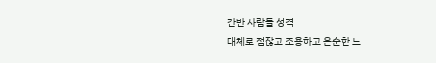간반 사람들 성격
대체로 점잖고 조용하고 온순한 느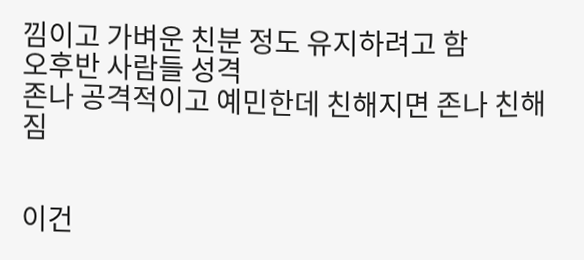낌이고 가벼운 친분 정도 유지하려고 함
오후반 사람들 성격
존나 공격적이고 예민한데 친해지면 존나 친해짐


이건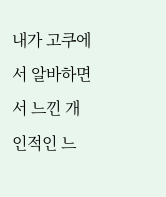내가 고쿠에서 알바하면서 느낀 개인적인 느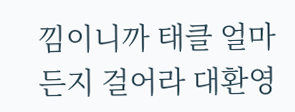낌이니까 태클 얼마든지 걸어라 대환영